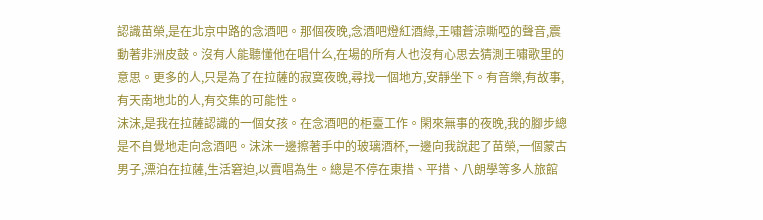認識苗榮,是在北京中路的念酒吧。那個夜晚,念酒吧燈紅酒綠,王嘯蒼涼嘶啞的聲音,震動著非洲皮鼓。沒有人能聽懂他在唱什么,在場的所有人也沒有心思去猜測王嘯歌里的意思。更多的人,只是為了在拉薩的寂寞夜晚,尋找一個地方,安靜坐下。有音樂,有故事,有天南地北的人,有交集的可能性。
沫沫,是我在拉薩認識的一個女孩。在念酒吧的柜臺工作。閑來無事的夜晚,我的腳步總是不自覺地走向念酒吧。沫沫一邊擦著手中的玻璃酒杯,一邊向我說起了苗榮,一個蒙古男子,漂泊在拉薩,生活窘迫,以賣唱為生。總是不停在東措、平措、八朗學等多人旅館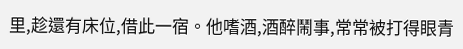里,趁還有床位,借此一宿。他嗜酒,酒醉鬧事,常常被打得眼青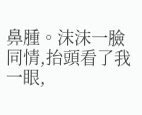鼻腫。沫沫一臉同情,抬頭看了我一眼,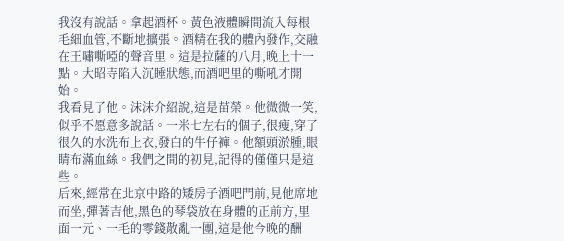我沒有說話。拿起酒杯。黃色液體瞬間流入每根毛細血管,不斷地擴張。酒精在我的體內發作,交融在王嘯嘶啞的聲音里。這是拉薩的八月,晚上十一點。大昭寺陷入沉睡狀態,而酒吧里的嘶吼才開始。
我看見了他。沫沫介紹說,這是苗榮。他微微一笑,似乎不愿意多說話。一米七左右的個子,很瘦,穿了很久的水洗布上衣,發白的牛仔褲。他額頭淤腫,眼睛布滿血絲。我們之間的初見,記得的僅僅只是這些。
后來,經常在北京中路的矮房子酒吧門前,見他席地而坐,彈著吉他,黑色的琴袋放在身體的正前方,里面一元、一毛的零錢散亂一團,這是他今晚的酬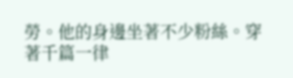勞。他的身邊坐著不少粉絲。穿著千篇一律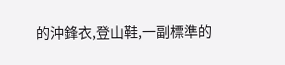的沖鋒衣,登山鞋,一副標準的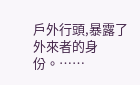戶外行頭,暴露了外來者的身份。……